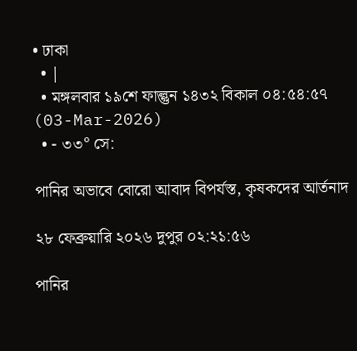• ঢাকা
  • |
  • মঙ্গলবার ১৯শে ফাল্গুন ১৪৩২ বিকাল ০৪:৫৪:৫৭ (03-Mar-2026)
  • - ৩৩° সে:

পানির অভাবে বোরো আবাদ বিপর্যস্ত, কৃষকদের আর্তনাদ

২৮ ফেব্রুয়ারি ২০২৬ দুপুর ০২:২১:৫৬

পানির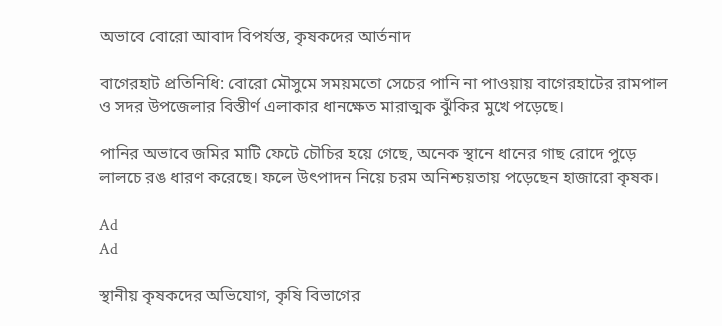অভাবে বোরো আবাদ বিপর্যস্ত, কৃষকদের আর্তনাদ

বাগেরহাট প্রতিনিধি: বোরো মৌসুমে সময়মতো সেচের পানি না পাওয়ায় বাগেরহাটের রামপাল ও সদর উপজেলার বিস্তীর্ণ এলাকার ধানক্ষেত মারাত্মক ঝুঁকির মুখে পড়েছে।

পানির অভাবে জমির মাটি ফেটে চৌচির হয়ে গেছে, অনেক স্থানে ধানের গাছ রোদে পুড়ে লালচে রঙ ধারণ করেছে। ফলে উৎপাদন নিয়ে চরম অনিশ্চয়তায় পড়েছেন হাজারো কৃষক।

Ad
Ad

স্থানীয় কৃষকদের অভিযোগ, কৃষি বিভাগের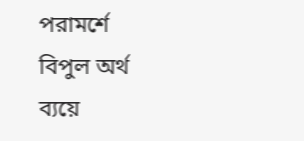পরামর্শে বিপুল অর্থ ব্যয়ে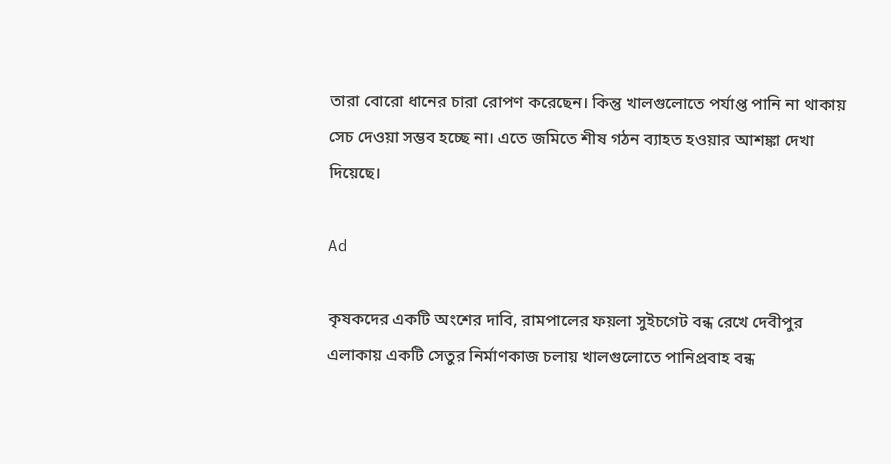তারা বোরো ধানের চারা রোপণ করেছেন। কিন্তু খালগুলোতে পর্যাপ্ত পানি না থাকায় সেচ দেওয়া সম্ভব হচ্ছে না। এতে জমিতে শীষ গঠন ব্যাহত হওয়ার আশঙ্কা দেখা দিয়েছে।

Ad

কৃষকদের একটি অংশের দাবি, রামপালের ফয়লা সুইচগেট বন্ধ রেখে দেবীপুর এলাকায় একটি সেতুর নির্মাণকাজ চলায় খালগুলোতে পানিপ্রবাহ বন্ধ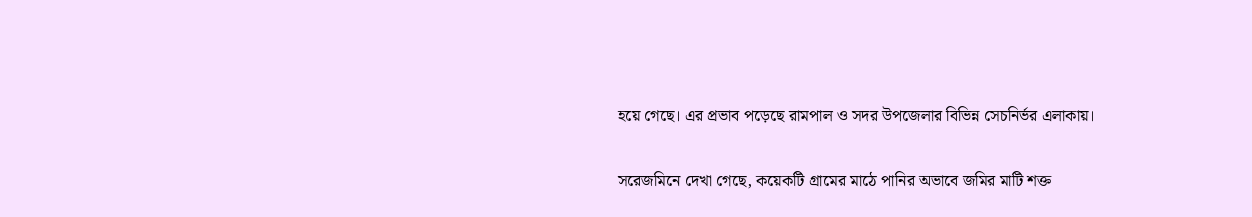হয়ে গেছে। এর প্রভাব পড়েছে রামপাল ও সদর উপজেলার বিভিন্ন সেচনির্ভর এলাকায়।

সরেজমিনে দেখা গেছে, কয়েকটি গ্রামের মাঠে পানির অভাবে জমির মাটি শক্ত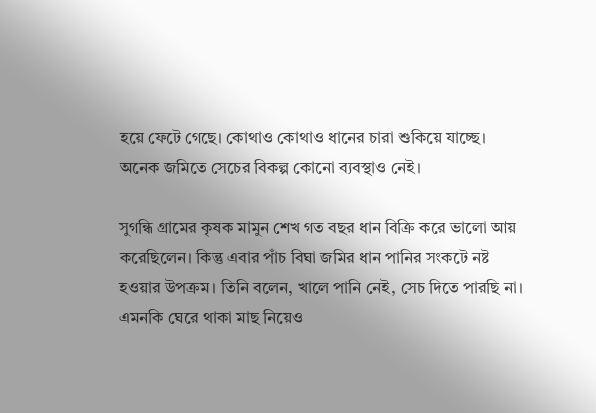হয়ে ফেটে গেছে। কোথাও কোথাও ধানের চারা শুকিয়ে যাচ্ছে। অনেক জমিতে সেচের বিকল্প কোনো ব্যবস্থাও নেই।

সুগন্ধি গ্রামের কৃষক মামুন শেখ গত বছর ধান বিক্রি করে ভালো আয় করেছিলেন। কিন্তু এবার পাঁচ বিঘা জমির ধান পানির সংকটে নষ্ট হওয়ার উপক্রম। তিনি বলেন, খালে পানি নেই, সেচ দিতে পারছি না। এমনকি ঘেরে থাকা মাছ নিয়েও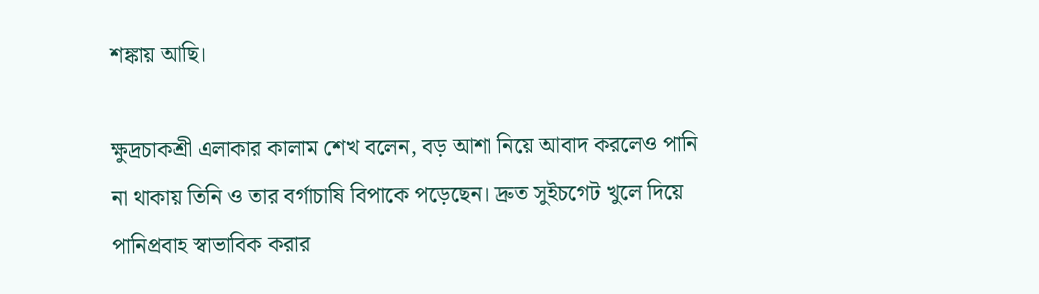শঙ্কায় আছি।

ক্ষুদ্রচাকশ্রী এলাকার কালাম শেখ বলেন, বড় আশা নিয়ে আবাদ করলেও পানি না থাকায় তিনি ও তার বর্গাচাষি বিপাকে পড়েছেন। দ্রুত সুইচগেট খুলে দিয়ে পানিপ্রবাহ স্বাভাবিক করার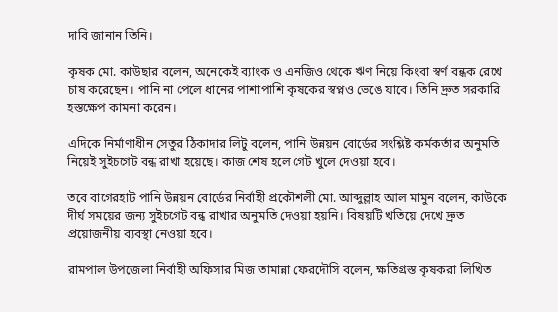দাবি জানান তিনি।

কৃষক মো. কাউছার বলেন, অনেকেই ব্যাংক ও এনজিও থেকে ঋণ নিয়ে কিংবা স্বর্ণ বন্ধক রেখে চাষ করেছেন। পানি না পেলে ধানের পাশাপাশি কৃষকের স্বপ্নও ভেঙে যাবে। তিনি দ্রুত সরকারি হস্তক্ষেপ কামনা করেন।

এদিকে নির্মাণাধীন সেতুর ঠিকাদার লিটু বলেন, পানি উন্নয়ন বোর্ডের সংশ্লিষ্ট কর্মকর্তার অনুমতি নিয়েই সুইচগেট বন্ধ রাখা হয়েছে। কাজ শেষ হলে গেট খুলে দেওয়া হবে।

তবে বাগেরহাট পানি উন্নয়ন বোর্ডের নির্বাহী প্রকৌশলী মো. আব্দুল্লাহ আল মামুন বলেন, কাউকে দীর্ঘ সময়ের জন্য সুইচগেট বন্ধ রাখার অনুমতি দেওয়া হয়নি। বিষয়টি খতিয়ে দেখে দ্রুত প্রয়োজনীয় ব্যবস্থা নেওয়া হবে।

রামপাল উপজেলা নির্বাহী অফিসার মিজ তামান্না ফেরদৌসি বলেন, ক্ষতিগ্রস্ত কৃষকরা লিখিত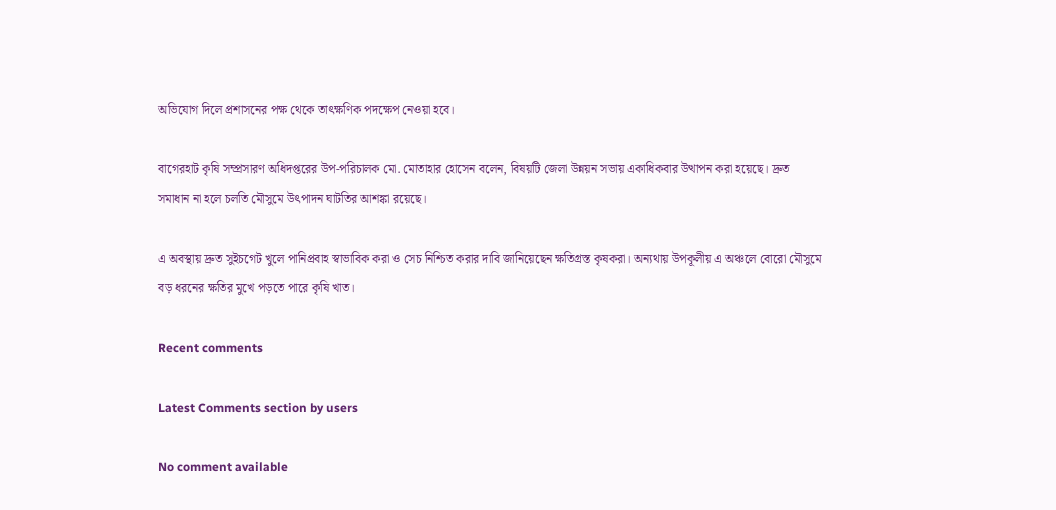অভিযোগ দিলে প্রশাসনের পক্ষ থেকে তাৎক্ষণিক পদক্ষেপ নেওয়া হবে।

বাগেরহাট কৃষি সম্প্রসারণ অধিদপ্তরের উপ-পরিচালক মো. মোতাহার হোসেন বলেন, বিষয়টি জেলা উন্নয়ন সভায় একাধিকবার উত্থাপন করা হয়েছে। দ্রুত সমাধান না হলে চলতি মৌসুমে উৎপাদন ঘাটতির আশঙ্কা রয়েছে।

এ অবস্থায় দ্রুত সুইচগেট খুলে পানিপ্রবাহ স্বাভাবিক করা ও সেচ নিশ্চিত করার দাবি জানিয়েছেন ক্ষতিগ্রস্ত কৃষকরা। অন্যথায় উপকূলীয় এ অঞ্চলে বোরো মৌসুমে বড় ধরনের ক্ষতির মুখে পড়তে পারে কৃষি খাত।

Recent comments

Latest Comments section by users

No comment available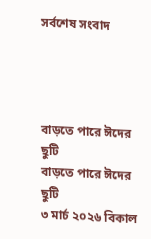সর্বশেষ সংবাদ




বাড়তে পারে ঈদের ছুটি
বাড়তে পারে ঈদের ছুটি
৩ মার্চ ২০২৬ বিকাল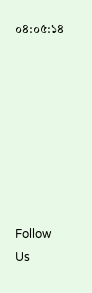০৪:০৫:১৪








Follow Us